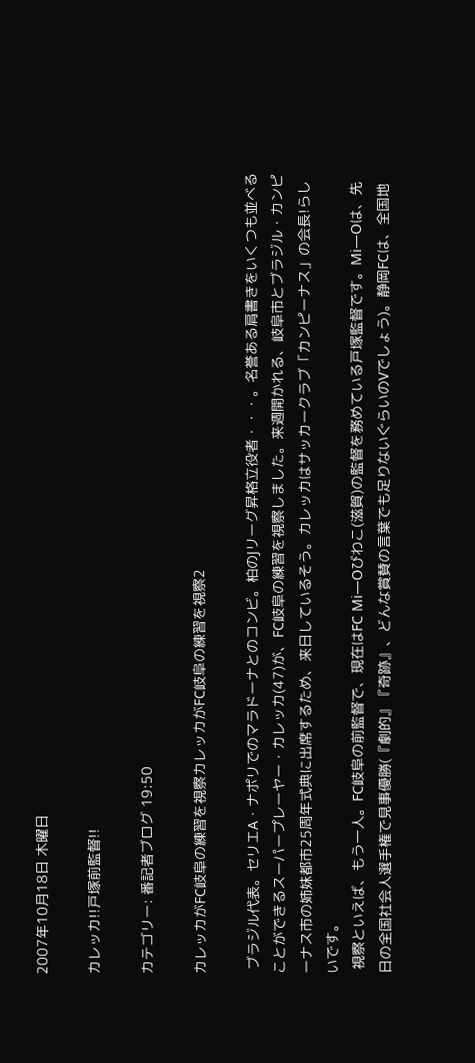2007年10月18日 木曜日

カレッカ!!戸塚前監督!!

カテゴリー: 番記者ブログ 19:50

カレッカがFC岐阜の練習を視察カレッカがFC岐阜の練習を視察2

 ブラジル代表。セリエA・ナポリでのマラドーナとのコンビ。柏のJリーグ昇格立役者・・・。名誉ある肩書きをいくつも並べることができるスーパープレーヤー・カレッカ(47)が、FC岐阜の練習を視察しました。来週開かれる、岐阜市とブラジル・カンピーナス市の姉妹都市25周年式典に出席するため、来日しているそう。カレッカはサッカークラブ「カンピーナス」の会長!らしいです。
 視察といえば、もう一人。FC岐阜の前監督で、現在はFC Mi―Oびわこ(滋賀)の監督を務めている戸塚監督です。Mi―Oは、先日の全国社会人選手権で見事優勝(『劇的』『奇跡』、どんな賞賛の言葉でも足りないぐらいのVでしょう)。静岡FCは、全国地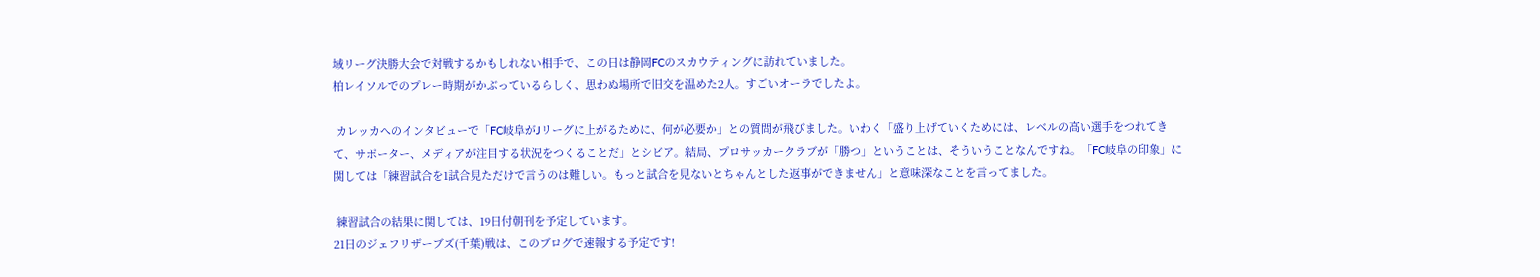域リーグ決勝大会で対戦するかもしれない相手で、この日は静岡FCのスカウティングに訪れていました。
柏レイソルでのプレー時期がかぶっているらしく、思わぬ場所で旧交を温めた2人。すごいオーラでしたよ。

 カレッカへのインタビューで「FC岐阜がJリーグに上がるために、何が必要か」との質問が飛びました。いわく「盛り上げていくためには、レベルの高い選手をつれてきて、サポーター、メディアが注目する状況をつくることだ」とシビア。結局、プロサッカークラブが「勝つ」ということは、そういうことなんですね。「FC岐阜の印象」に関しては「練習試合を1試合見ただけで言うのは難しい。もっと試合を見ないとちゃんとした返事ができません」と意味深なことを言ってました。

 練習試合の結果に関しては、19日付朝刊を予定しています。
21日のジェフリザーブズ(千葉)戦は、このブログで速報する予定です!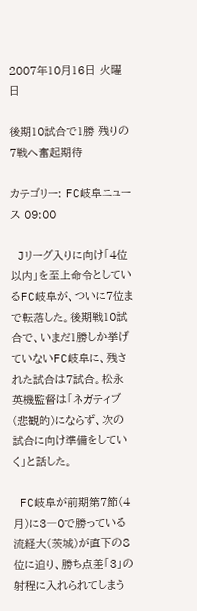2007年10月16日 火曜日

後期10試合で1勝 残りの7戦へ奮起期待

カテゴリー: FC岐阜ニュース 09:00

 Jリーグ入りに向け「4位以内」を至上命令としているFC岐阜が、ついに7位まで転落した。後期戦10試合で、いまだ1勝しか挙げていないFC岐阜に、残された試合は7試合。松永英機監督は「ネガティブ(悲観的)にならず、次の試合に向け準備をしていく」と話した。

 FC岐阜が前期第7節(4月)に3―0で勝っている流経大(茨城)が直下の8位に迫り、勝ち点差「3」の射程に入れられてしまう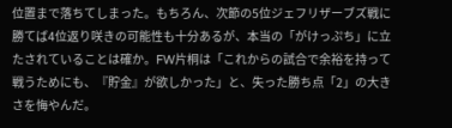位置まで落ちてしまった。もちろん、次節の5位ジェフリザーブズ戦に勝てば4位返り咲きの可能性も十分あるが、本当の「がけっぷち」に立たされていることは確か。FW片桐は「これからの試合で余裕を持って戦うためにも、『貯金』が欲しかった」と、失った勝ち点「2」の大きさを悔やんだ。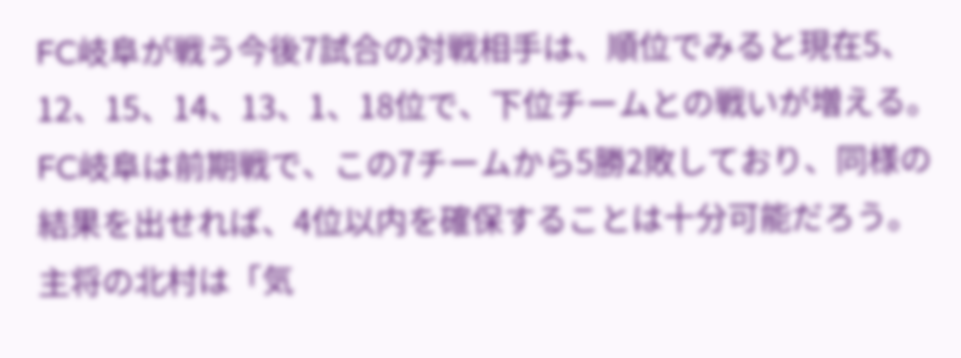FC岐阜が戦う今後7試合の対戦相手は、順位でみると現在5、12、15、14、13、1、18位で、下位チームとの戦いが増える。FC岐阜は前期戦で、この7チームから5勝2敗しており、同様の結果を出せれば、4位以内を確保することは十分可能だろう。主将の北村は「気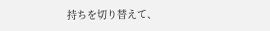持ちを切り替えて、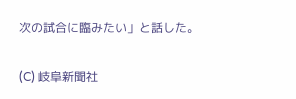次の試合に臨みたい」と話した。

(C) 岐阜新聞社